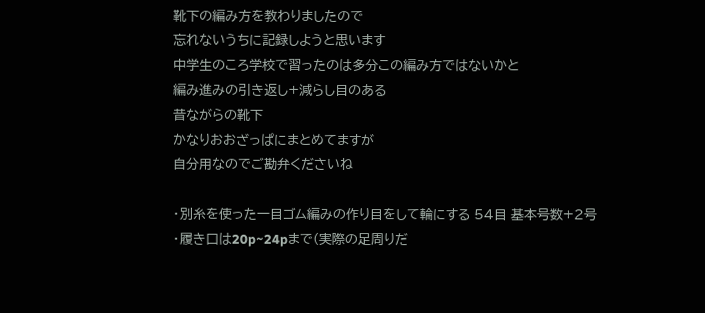靴下の編み方を教わりましたので
忘れないうちに記録しようと思います
中学生のころ学校で習ったのは多分この編み方ではないかと
編み進みの引き返し+減らし目のある
昔ながらの靴下
かなりおおざっぱにまとめてますが
自分用なのでご勘弁くださいね

・別糸を使った一目ゴム編みの作り目をして輪にする 54目 基本号数+2号
・履き口は20p~24pまで(実際の足周りだ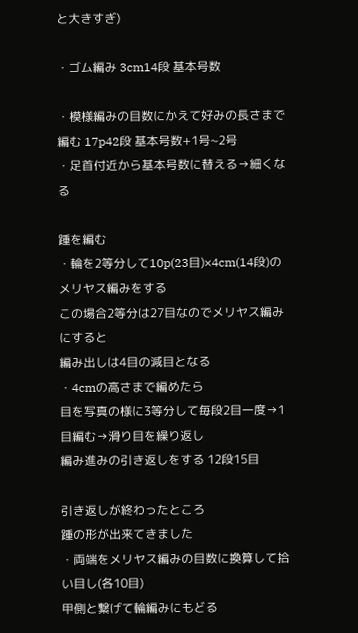と大きすぎ)

・ゴム編み 3cm14段 基本号数

・模様編みの目数にかえて好みの長さまで編む 17p42段 基本号数+1号~2号
・足首付近から基本号数に替える→細くなる

踵を編む
・輪を2等分して10p(23目)×4cm(14段)のメリヤス編みをする
この場合2等分は27目なのでメリヤス編みにすると
編み出しは4目の減目となる
・4cmの高さまで編めたら
目を写真の様に3等分して毎段2目一度→1目編む→滑り目を繰り返し
編み進みの引き返しをする 12段15目

引き返しが終わったところ
踵の形が出来てきました
・両端をメリヤス編みの目数に換算して拾い目し(各10目)
甲側と繋げて輪編みにもどる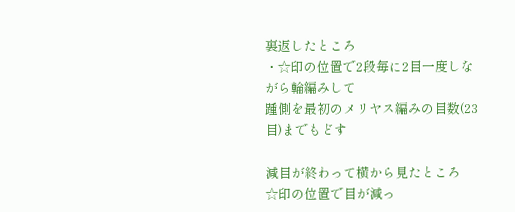裏返したところ
・☆印の位置で2段毎に2目一度しながら輪編みして
踵側を最初のメリヤス編みの目数(23目)までもどす

減目が終わって横から見たところ
☆印の位置で目が減っ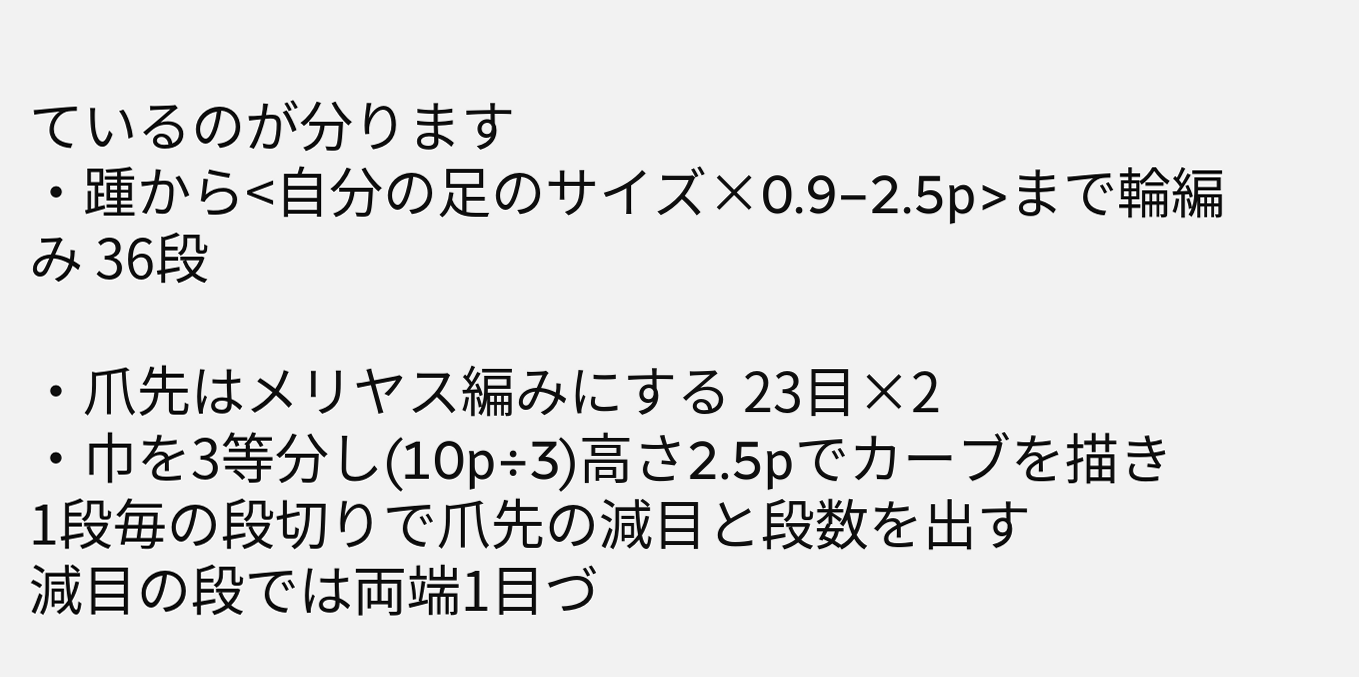ているのが分ります
・踵から<自分の足のサイズ×0.9−2.5p>まで輪編み 36段

・爪先はメリヤス編みにする 23目×2
・巾を3等分し(10p÷3)高さ2.5pでカーブを描き
1段毎の段切りで爪先の減目と段数を出す
減目の段では両端1目づ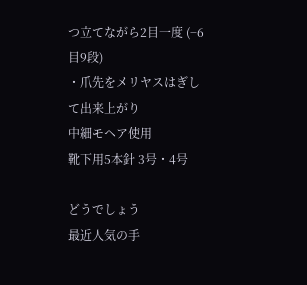つ立てながら2目一度 (−6目9段)
・爪先をメリヤスはぎして出来上がり
中細モヘア使用
靴下用5本針 3号・4号

どうでしょう
最近人気の手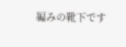編みの靴下です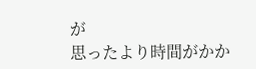が
思ったより時間がかか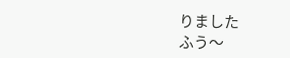りました
ふう〜